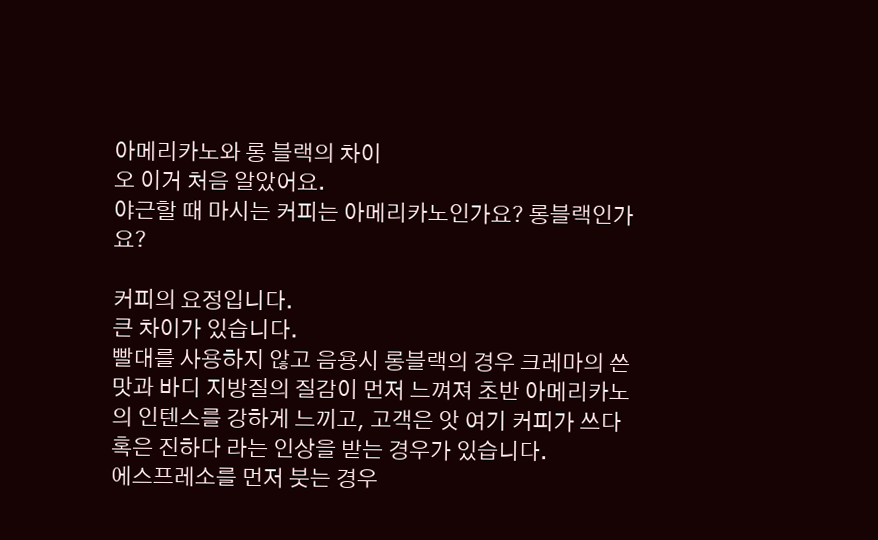아메리카노와 롱 블랙의 차이
오 이거 처음 알았어요.
야근할 때 마시는 커피는 아메리카노인가요? 롱블랙인가요?

커피의 요정입니다.
큰 차이가 있습니다.
빨대를 사용하지 않고 음용시 롱블랙의 경우 크레마의 쓴맛과 바디 지방질의 질감이 먼저 느껴져 초반 아메리카노의 인텐스를 강하게 느끼고, 고객은 앗 여기 커피가 쓰다 혹은 진하다 라는 인상을 받는 경우가 있습니다.
에스프레소를 먼저 붓는 경우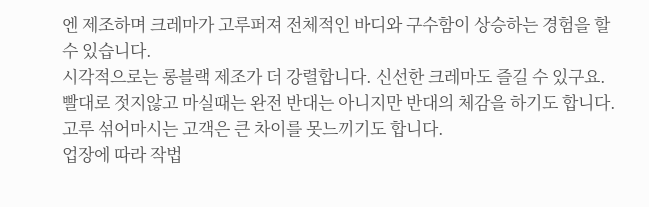엔 제조하며 크레마가 고루퍼져 전체적인 바디와 구수함이 상승하는 경험을 할 수 있습니다.
시각적으로는 롱블랙 제조가 더 강렬합니다. 신선한 크레마도 즐길 수 있구요.
빨대로 젓지않고 마실때는 완전 반대는 아니지만 반대의 체감을 하기도 합니다.
고루 섞어마시는 고객은 큰 차이를 못느끼기도 합니다.
업장에 따라 작법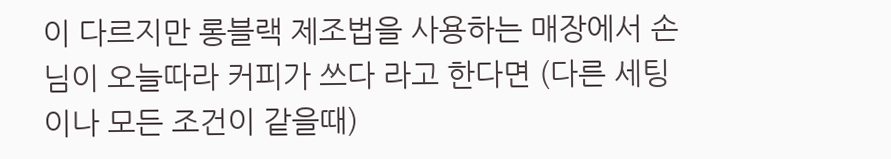이 다르지만 롱블랙 제조법을 사용하는 매장에서 손님이 오늘따라 커피가 쓰다 라고 한다면 (다른 세팅이나 모든 조건이 같을때)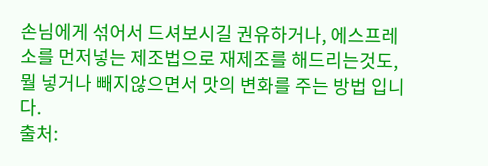손님에게 섞어서 드셔보시길 권유하거나, 에스프레소를 먼저넣는 제조법으로 재제조를 해드리는것도, 뭘 넣거나 빼지않으면서 맛의 변화를 주는 방법 입니다.
출처: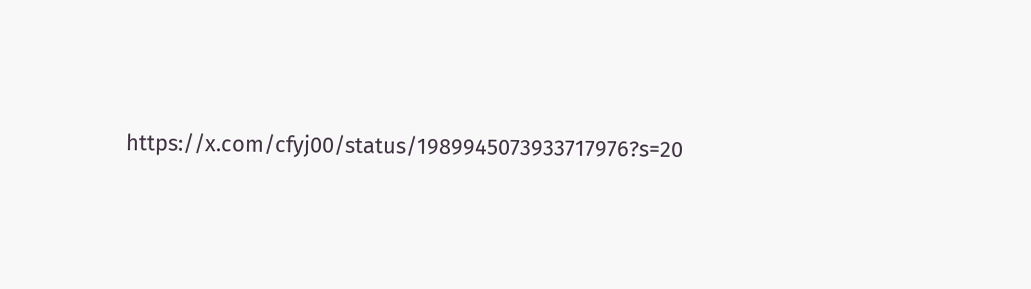https://x.com/cfyj00/status/1989945073933717976?s=20